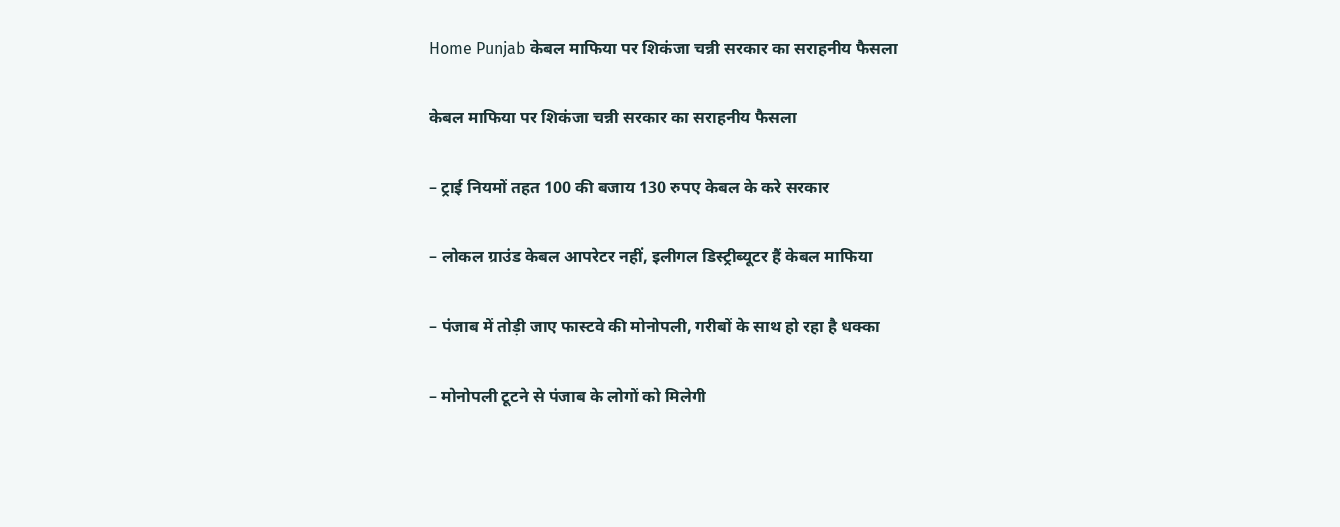Home Punjab केबल माफिया पर शिकंजा चन्नी सरकार का सराहनीय फैसला

केबल माफिया पर शिकंजा चन्नी सरकार का सराहनीय फैसला

– ट्राई नियमों तहत 100 की बजाय 130 रुपए केबल के करे सरकार

– लोकल ग्राउंड केबल आपरेटर नहीं, इलीगल डिस्ट्रीब्यूटर हैं केबल माफिया

– पंजाब में तोड़ी जाए फास्टवे की मोनोपली, गरीबों के साथ हो रहा है धक्का

– मोनोपली टूटने से पंजाब के लोगों को मिलेगी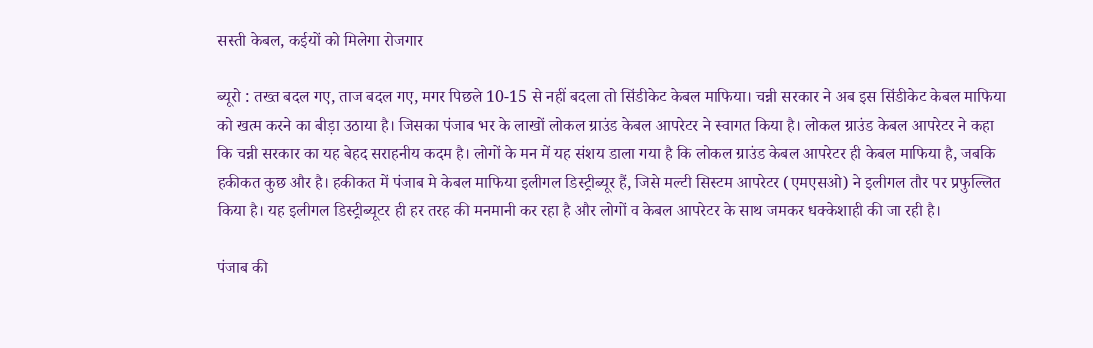सस्ती केबल, कईयों को मिलेगा रोजगार

ब्यूरो : तख्त बदल गए, ताज बदल गए, मगर पिछले 10-15 से नहीं बदला तो सिंडीकेट केबल माफिया। चन्नी सरकार ने अब इस सिंडीकेट केबल माफिया को खत्म करने का बीड़ा उठाया है। जिसका पंजाब भर के लाखों लोकल ग्राउंड केबल आपरेटर ने स्वागत किया है। लोकल ग्राउंड केबल आपरेटर ने कहा कि चन्नी सरकार का यह बेहद सराहनीय कदम है। लोगों के मन में यह संशय डाला गया है कि लोकल ग्राउंड केबल आपरेटर ही केबल माफिया है, जबकि हकीकत कुछ और है। हकीकत में पंजाब मे केबल माफिया इलीगल डिस्ट्रीब्यूर हैं, जिसे मल्टी सिस्टम आपरेटर (एमएसओ) ने इलीगल तौर पर प्रफुल्लित किया है। यह इलीगल डिस्ट्रीब्यूटर ही हर तरह की मनमानी कर रहा है और लोगों व केबल आपरेटर के साथ जमकर धक्केशाही की जा रही है।

पंजाब की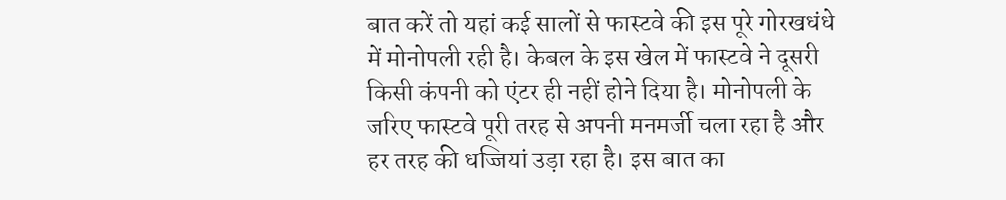बात करें तो यहां कई सालों से फास्टवे की इस पूरे गोरखधंधे में मोनोपली रही है। केबल के इस खेल में फास्टवे ने दूसरी किसी कंपनी को एंटर ही नहीं होने दिया है। मोनोपली के जरिए फास्टवे पूरी तरह से अपनी मनमर्जी चला रहा है और हर तरह की धज्जियां उड़ा रहा है। इस बात का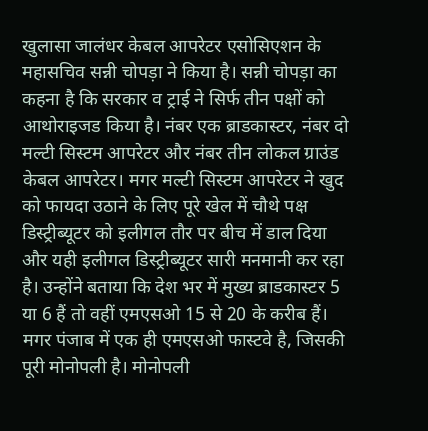खुलासा जालंधर केबल आपरेटर एसोसिएशन के महासचिव सन्नी चोपड़ा ने किया है। सन्नी चोपड़ा का कहना है कि सरकार व ट्राई ने सिर्फ तीन पक्षों को आथोराइजड किया है। नंबर एक ब्राडकास्टर, नंबर दो मल्टी सिस्टम आपरेटर और नंबर तीन लोकल ग्राउंड केबल आपरेटर। मगर मल्टी सिस्टम आपरेटर ने खुद को फायदा उठाने के लिए पूरे खेल में चौथे पक्ष डिस्ट्रीब्यूटर को इलीगल तौर पर बीच में डाल दिया और यही इलीगल डिस्ट्रीब्यूटर सारी मनमानी कर रहा है। उन्होंने बताया कि देश भर में मुख्य ब्राडकास्टर 5 या 6 हैं तो वहीं एमएसओ 15 से 20 के करीब हैं। मगर पंजाब में एक ही एमएसओ फास्टवे है, जिसकी पूरी मोनोपली है। मोनोपली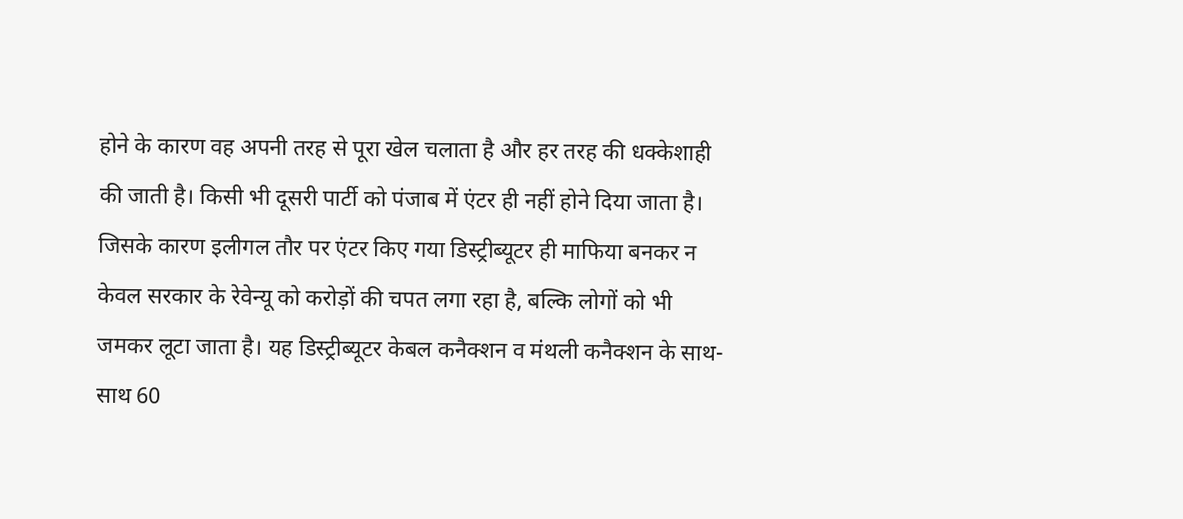होने के कारण वह अपनी तरह से पूरा खेल चलाता है और हर तरह की धक्केशाही की जाती है। किसी भी दूसरी पार्टी को पंजाब में एंटर ही नहीं होने दिया जाता है। जिसके कारण इलीगल तौर पर एंटर किए गया डिस्ट्रीब्यूटर ही माफिया बनकर न केवल सरकार के रेवेन्यू को करोड़ों की चपत लगा रहा है, बल्कि लोगों को भी जमकर लूटा जाता है। यह डिस्ट्रीब्यूटर केबल कनैक्शन व मंथली कनैक्शन के साथ-साथ 60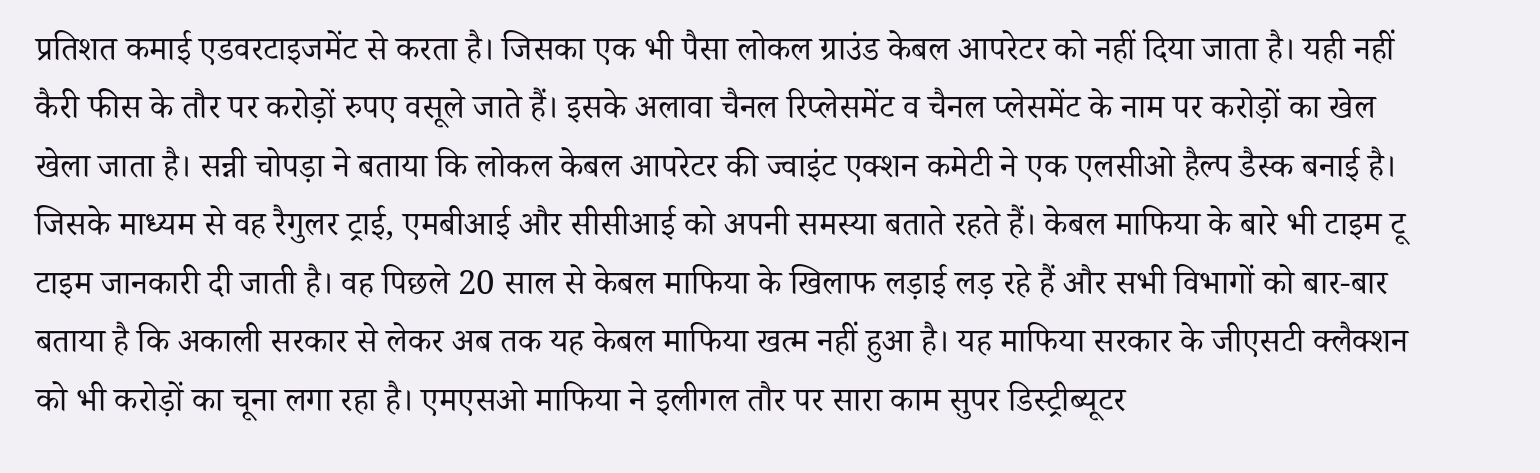प्रतिशत कमाई एडवरटाइजमेंट से करता है। जिसका एक भी पैसा लोकल ग्राउंड केबल आपरेटर को नहीं दिया जाता है। यही नहीं कैरी फीस के तौर पर करोड़ों रुपए वसूले जाते हैं। इसके अलावा चैनल रिप्लेसमेंट व चैनल प्लेसमेंट के नाम पर करोड़ों का खेल खेला जाता है। सन्नी चोपड़ा ने बताया कि लोकल केबल आपरेटर की ज्वाइंट एक्शन कमेटी ने एक एलसीओ हैल्प डैस्क बनाई है। जिसके माध्यम से वह रैगुलर ट्राई, एमबीआई और सीसीआई को अपनी समस्या बताते रहते हैं। केबल माफिया के बारे भी टाइम टू टाइम जानकारी दी जाती है। वह पिछले 20 साल से केबल माफिया के खिलाफ लड़ाई लड़ रहे हैं और सभी विभागों को बार-बार बताया है कि अकाली सरकार से लेकर अब तक यह केबल माफिया खत्म नहीं हुआ है। यह माफिया सरकार के जीएसटी क्लैक्शन को भी करोड़ों का चूना लगा रहा है। एमएसओ माफिया ने इलीगल तौर पर सारा काम सुपर डिस्ट्रीब्यूटर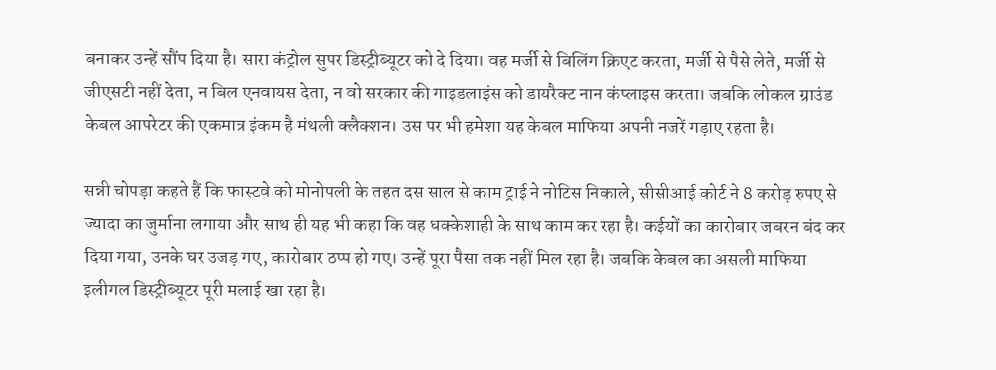बनाकर उन्हें सौंप दिया है। सारा कंट्रोल सुपर डिस्ट्रीब्यूटर को दे दिया। वह मर्जी से बिलिंग क्रिएट करता, मर्जी से पैसे लेते, मर्जी से जीएसटी नहीं देता, न बिल एनवायस देता, न वो सरकार की गाइडलाइंस को डायरैक्ट नान कंप्लाइस करता। जबकि लोकल ग्राउंड केबल आपरेटर की एकमात्र इंकम है मंथली क्लैक्शन। उस पर भी हमेशा यह केबल माफिया अपनी नजरें गड़ाए रहता है।

सन्नी चोपड़ा कहते हैं कि फास्टवे को मोनोपली के तहत दस साल से काम ट्राई ने नोटिस निकाले, सीसीआई कोर्ट ने 8 करोड़ रुपए से ज्यादा का जुर्माना लगाया और साथ ही यह भी कहा कि वह धक्केशाही के साथ काम कर रहा है। कईयों का कारोबार जबरन बंद कर दिया गया, उनके घर उजड़ गए, कारोबार ठप्प हो गए। उन्हें पूरा पैसा तक नहीं मिल रहा है। जबकि केबल का असली माफिया इलीगल डिस्ट्रीब्यूटर पूरी मलाई खा रहा है।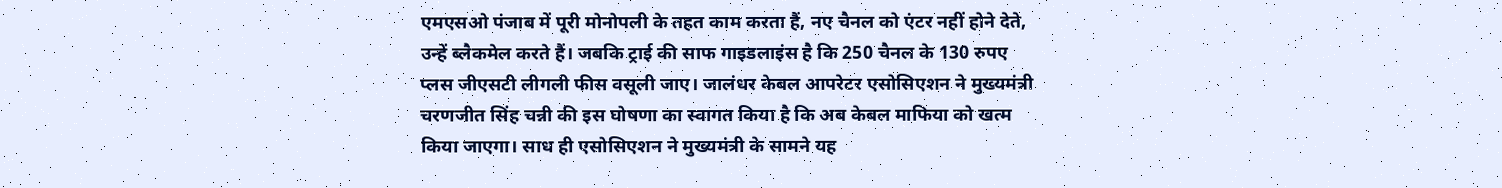एमएसओ पंजाब में पूरी मोनोपली के तहत काम करता हैं, नए चैनल को एंटर नहीं होने देते, उन्हें ब्लैकमेल करते हैं। जबकि ट्राई की साफ गाइडलाइंस है कि 250 चैनल के 130 रुपए प्लस जीएसटी लीगली फीस वसूली जाए। जालंधर केबल आपरेटर एसोसिएशन ने मुख्यमंत्री चरणजीत सिंह चन्नी की इस घोषणा का स्वागत किया है कि अब केबल माफिया को खत्म किया जाएगा। साध ही एसोसिएशन ने मुख्यमंत्री के सामने यह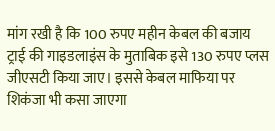मांग रखी है कि 100 रुपए महीन केबल की बजाय ट्राई की गाइडलाइंस के मुताबिक इसे 130 रुपए प्लस जीएसटी किया जाए। इससे केबल माफिया पर शिकंजा भी कसा जाएगा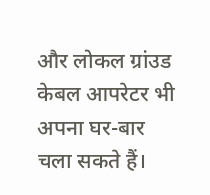और लोकल ग्रांउड केबल आपरेटर भी अपना घर-बार चला सकते हैं।